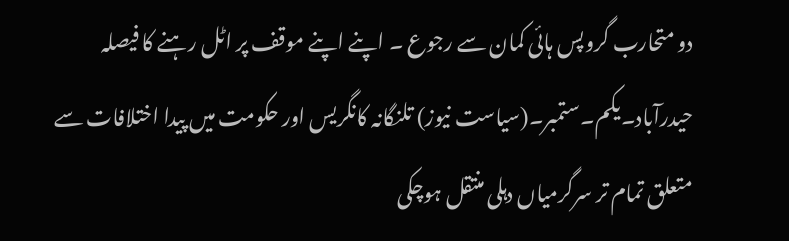دو متحارب گروپس ہائی کمان سے رجوع ۔ اپنے اپنے موقف پر اٹل رہنے کا فیصلہ
حیدرآباد۔یکم۔ستمبر۔(سیاست نیوز) تلنگانہ کانگریس اور حکومت میں پیدا اختلافات سے متعلق تمام تر سرگرمیاں دہلی منتقل ہوچکی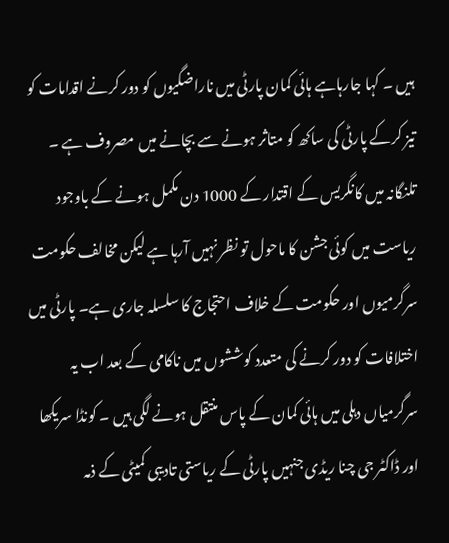ہیں ۔ کہا جارہاہے ہائی کمان پارٹی میں ناراضگیوں کو دور کرنے اقدامات کو تیز کرکے پارٹی کی ساکھ کو متاثر ہونے سے بچانے میں مصروف ہے ۔ تلنگانہ میں کانگریس کے اقتدار کے 1000 دن مکمل ہونے کے باوجود ریاست میں کوئی جشن کا ماحول تو نظر نہیں آرہا ہے لیکن مخالف حکومت سرگرمیوں اور حکومت کے خلاف احتجاج کا سلسلہ جاری ہے۔ پارٹی میں اختلافات کو دور کرنے کی متعدد کوششوں میں ناکامی کے بعد اب یہ سرگرمیاں دہلی میں ہائی کمان کے پاس منتقل ہونے لگی ہیں ۔ کونڈا سریکھا اور ڈاکٹر جی چنا ریڈی جنہیں پارٹی کے ریاستی تادیبی کمیٹی کے ذمہ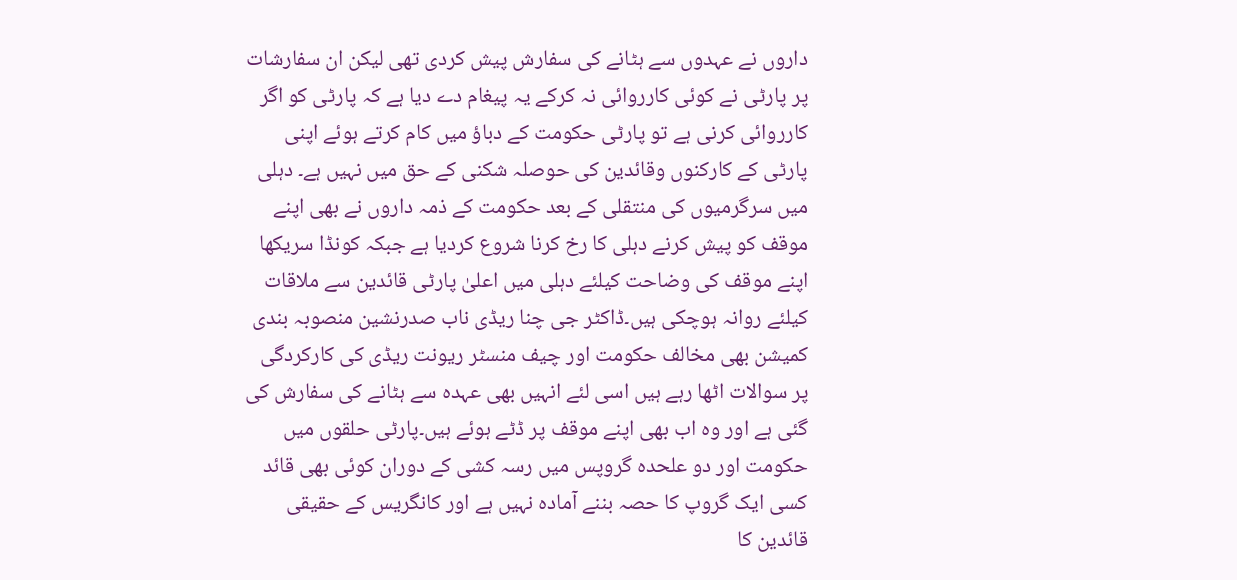داروں نے عہدوں سے ہٹانے کی سفارش پیش کردی تھی لیکن ان سفارشات پر پارٹی نے کوئی کارروائی نہ کرکے یہ پیغام دے دیا ہے کہ پارٹی کو اگر کارروائی کرنی ہے تو پارٹی حکومت کے دباؤ میں کام کرتے ہوئے اپنی پارٹی کے کارکنوں وقائدین کی حوصلہ شکنی کے حق میں نہیں ہے۔ دہلی میں سرگرمیوں کی منتقلی کے بعد حکومت کے ذمہ داروں نے بھی اپنے موقف کو پیش کرنے دہلی کا رخ کرنا شروع کردیا ہے جبکہ کونڈا سریکھا اپنے موقف کی وضاحت کیلئے دہلی میں اعلیٰ پارٹی قائدین سے ملاقات کیلئے روانہ ہوچکی ہیں۔ڈاکٹر جی چنا ریڈی ناب صدرنشین منصوبہ بندی کمیشن بھی مخالف حکومت اور چیف منسٹر ریونت ریڈی کی کارکردگی پر سوالات اٹھا رہے ہیں اسی لئے انہیں بھی عہدہ سے ہٹانے کی سفارش کی گئی ہے اور وہ اب بھی اپنے موقف پر ڈٹے ہوئے ہیں۔پارٹی حلقوں میں حکومت اور دو علحدہ گروپس میں رسہ کشی کے دوران کوئی بھی قائد کسی ایک گروپ کا حصہ بننے آمادہ نہیں ہے اور کانگریس کے حقیقی قائدین کا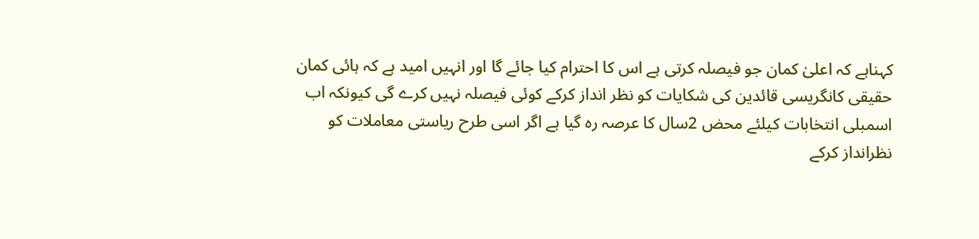کہناہے کہ اعلیٰ کمان جو فیصلہ کرتی ہے اس کا احترام کیا جائے گا اور انہیں امید ہے کہ ہائی کمان حقیقی کانگریسی قائدین کی شکایات کو نظر انداز کرکے کوئی فیصلہ نہیں کرے گی کیونکہ اب اسمبلی انتخابات کیلئے محض 2سال کا عرصہ رہ گیا ہے اگر اسی طرح ریاستی معاملات کو نظرانداز کرکے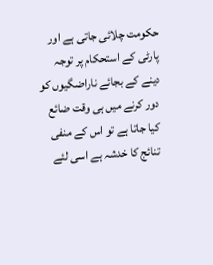حکومت چلائی جاتی ہے اور پارٹی کے استحکام پر توجہ دینے کے بجائے ناراضگیوں کو دور کرنے میں ہی وقت ضائع کیا جاتا ہے تو اس کے منفی تنائج کا خدشہ ہے اسی لئے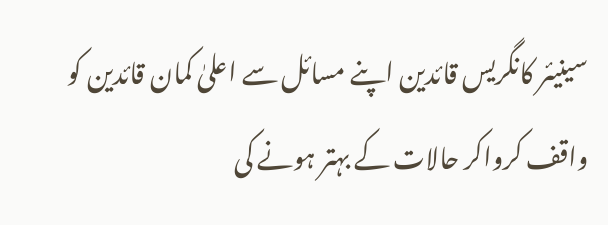سینیئر کانگریس قائدین اپنے مسائل سے اعلیٰ کمان قائدین کو واقف کرواکر حالات کے بہتر ہونے کی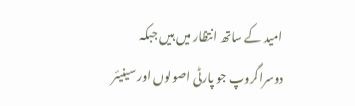امید کے ساتھ انتظار میں ہیں جبکہ دوسراگروپ جو پارٹی اصولوں اور سینیئر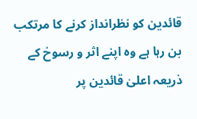قائدین کو نظرانداز کرنے کا مرتکب بن رہا ہے وہ اپنے اثر و رسوخ کے ذریعہ اعلیٰ قائدین پر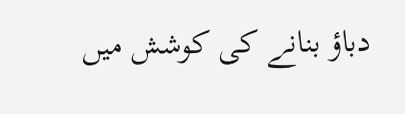دباؤ بنانے کی کوشش میں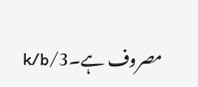مصروف ہے۔3/k/b